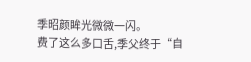季昭颜眸光微微一闪。
费了这么多口舌,季父终于“自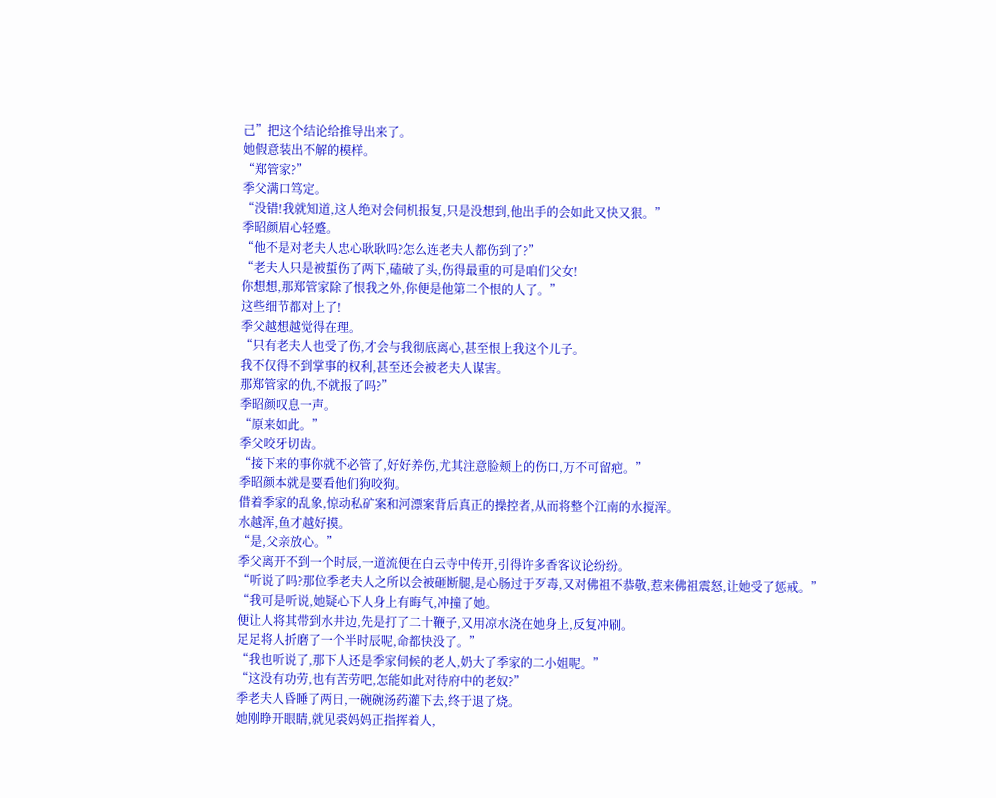己”把这个结论给推导出来了。
她假意装出不解的模样。
“郑管家?”
季父满口笃定。
“没错!我就知道,这人绝对会伺机报复,只是没想到,他出手的会如此又快又狠。”
季昭颜眉心轻蹙。
“他不是对老夫人忠心耿耿吗?怎么连老夫人都伤到了?”
“老夫人只是被蜇伤了两下,磕破了头,伤得最重的可是咱们父女!
你想想,那郑管家除了恨我之外,你便是他第二个恨的人了。”
这些细节都对上了!
季父越想越觉得在理。
“只有老夫人也受了伤,才会与我彻底离心,甚至恨上我这个儿子。
我不仅得不到掌事的权利,甚至还会被老夫人谋害。
那郑管家的仇,不就报了吗?”
季昭颜叹息一声。
“原来如此。”
季父咬牙切齿。
“接下来的事你就不必管了,好好养伤,尤其注意脸颊上的伤口,万不可留疤。”
季昭颜本就是要看他们狗咬狗。
借着季家的乱象,惊动私矿案和河漂案背后真正的操控者,从而将整个江南的水搅浑。
水越浑,鱼才越好摸。
“是,父亲放心。”
季父离开不到一个时辰,一道流便在白云寺中传开,引得许多香客议论纷纷。
“听说了吗?那位季老夫人之所以会被砸断腿,是心肠过于歹毒,又对佛祖不恭敬,惹来佛祖震怒,让她受了惩戒。”
“我可是听说,她疑心下人身上有晦气,冲撞了她。
便让人将其带到水井边,先是打了二十鞭子,又用凉水浇在她身上,反复冲刷。
足足将人折磨了一个半时辰呢,命都快没了。”
“我也听说了,那下人还是季家伺候的老人,奶大了季家的二小姐呢。”
“这没有功劳,也有苦劳吧,怎能如此对待府中的老奴?”
季老夫人昏睡了两日,一碗碗汤药灌下去,终于退了烧。
她刚睁开眼睛,就见裘妈妈正指挥着人,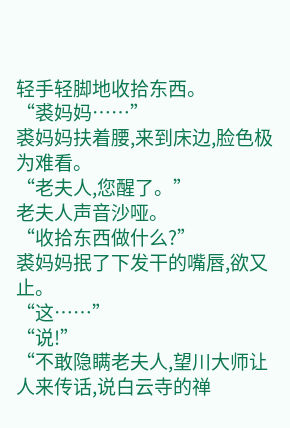轻手轻脚地收拾东西。
“裘妈妈……”
裘妈妈扶着腰,来到床边,脸色极为难看。
“老夫人,您醒了。”
老夫人声音沙哑。
“收拾东西做什么?”
裘妈妈抿了下发干的嘴唇,欲又止。
“这……”
“说!”
“不敢隐瞒老夫人,望川大师让人来传话,说白云寺的禅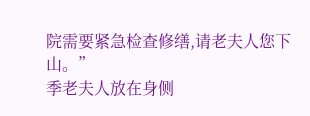院需要紧急检查修缮,请老夫人您下山。”
季老夫人放在身侧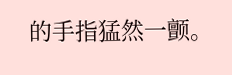的手指猛然一颤。